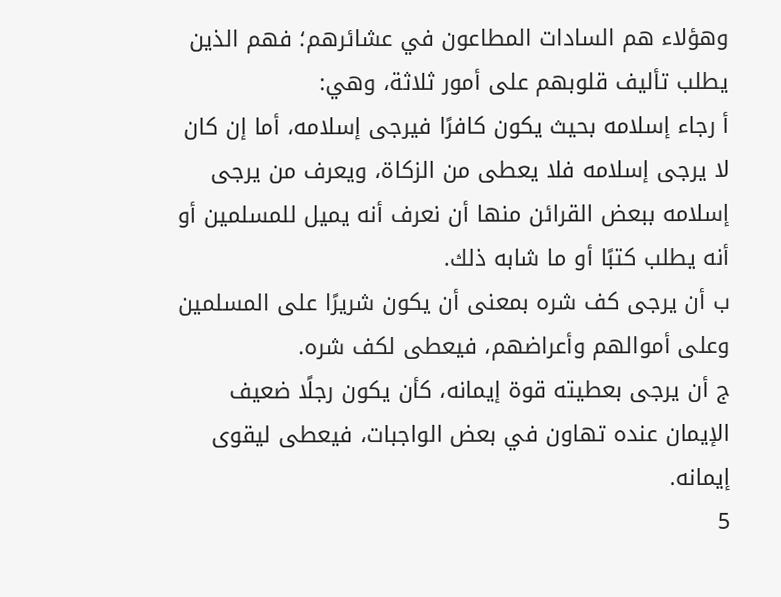وهؤلاء هم السادات المطاعون في عشائرهم؛ فهم الذين يطلب تأليف قلوبهم على أمور ثلاثة، وهي:
أ رجاء إسلامه بحيث يكون كافرًا فيرجى إسلامه، أما إن كان لا يرجى إسلامه فلا يعطى من الزكاة، ويعرف من يرجى إسلامه ببعض القرائن منها أن نعرف أنه يميل للمسلمين أو أنه يطلب كتبًا أو ما شابه ذلك.
ب أن يرجى كف شره بمعنى أن يكون شريرًا على المسلمين وعلى أموالهم وأعراضهم، فيعطى لكف شره.
ج أن يرجى بعطيته قوة إيمانه، كأن يكون رجلًا ضعيف الإيمان عنده تهاون في بعض الواجبات، فيعطى ليقوى إيمانه.
5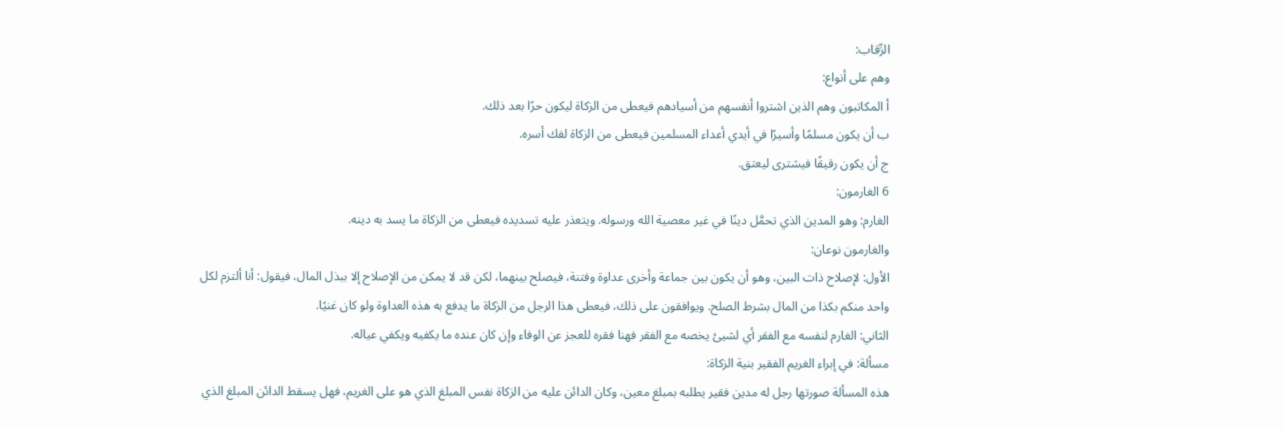الرِّقاب:
وهم على أنواع:
أ المكاتبون وهم الذين اشتروا أنفسهم من أسيادهم فيعطى من الزكاة ليكون حرًا بعد ذلك.
ب أن يكون مسلمًا وأسيرًا في أيدي أعداء المسلمين فيعطى من الزكاة لفك أسره.
ج أن يكون رقيقًا فيشترى ليعتق.
6 الغارمون:
الغارم: وهو المدين الذي تحمَّل دينًا في غير معصية الله ورسوله. ويتعذر عليه تسديده فيعطى من الزكاة ما يسد به دينه.
والغارمون نوعان:
الأول: لإصلاح ذات البين، وهو أن يكون بين جماعة وأخرى عداوة وفتنة، فيصلح بينهما، لكن قد لا يمكن من الإصلاح إلا ببذل المال، فيقول: أنا ألتزم لكل واحد منكم بكذا من المال بشرط الصلح. ويوافقون على ذلك، فيعطى هذا الرجل من الزكاة ما يدفع به هذه العداوة ولو كان غنيًا.
الثاني: الغارم لنفسه مع الفقر أي لشيئ يخصه مع الفقر فهنا فقره للعجز عن الوفاء وإن كان عنده ما يكفيه ويكفي عياله.
مسألة: في إبراء الغريم الفقير بنية الزكاة:
هذه المسألة صورتها رجل له مدين فقير يطلبه بمبلغ معين، وكان الدائن عليه من الزكاة نفس المبلغ الذي هو على الغريم، فهل يسقط الدائن المبلغ الذي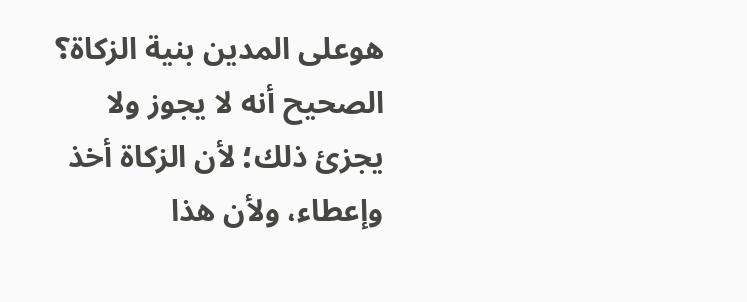هوعلى المدين بنية الزكاة؟
الصحيح أنه لا يجوز ولا يجزئ ذلك؛ لأن الزكاة أخذ وإعطاء، ولأن هذا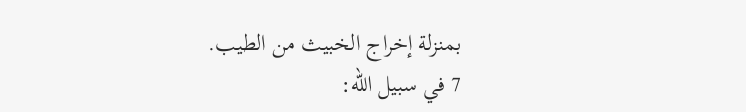بمنزلة إخراج الخبيث من الطيب.
7 في سبيل الله: